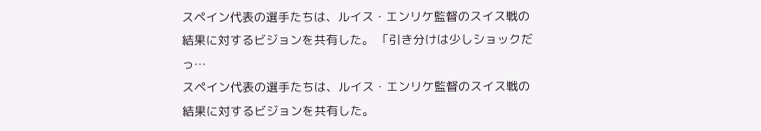スペイン代表の選手たちは、ルイス・エンリケ監督のスイス戦の結果に対するビジョンを共有した。 「引き分けは少しショックだっ…
スペイン代表の選手たちは、ルイス・エンリケ監督のスイス戦の結果に対するビジョンを共有した。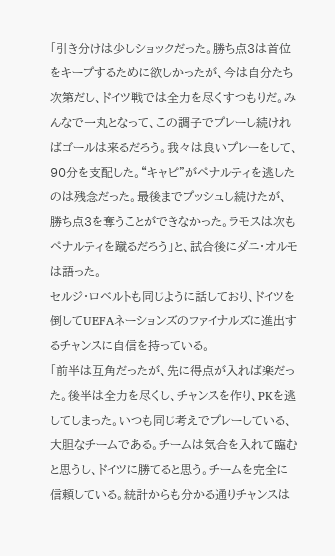「引き分けは少しショックだった。勝ち点3は首位をキープするために欲しかったが、今は自分たち次第だし、ドイツ戦では全力を尽くすつもりだ。みんなで一丸となって、この調子でプレーし続ければゴールは来るだろう。我々は良いプレーをして、90分を支配した。“キャピ”がペナルティを逃したのは残念だった。最後までプッシュし続けたが、勝ち点3を奪うことができなかった。ラモスは次もペナルティを蹴るだろう」と、試合後にダニ・オルモは語った。
セルジ・ロベルトも同じように話しており、ドイツを倒してUEFAネーションズのファイナルズに進出するチャンスに自信を持っている。
「前半は互角だったが、先に得点が入れば楽だった。後半は全力を尽くし、チャンスを作り、PKを逃してしまった。いつも同じ考えでプレーしている、大胆なチームである。チームは気合を入れて臨むと思うし、ドイツに勝てると思う。チームを完全に信頼している。統計からも分かる通りチャンスは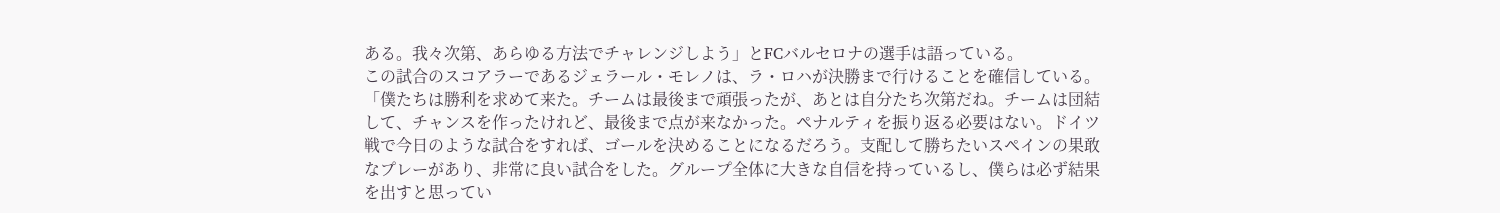ある。我々次第、あらゆる方法でチャレンジしよう」とFCバルセロナの選手は語っている。
この試合のスコアラーであるジェラール・モレノは、ラ・ロハが決勝まで行けることを確信している。
「僕たちは勝利を求めて来た。チームは最後まで頑張ったが、あとは自分たち次第だね。チームは団結して、チャンスを作ったけれど、最後まで点が来なかった。ペナルティを振り返る必要はない。ドイツ戦で今日のような試合をすれば、ゴールを決めることになるだろう。支配して勝ちたいスペインの果敢なプレーがあり、非常に良い試合をした。グループ全体に大きな自信を持っているし、僕らは必ず結果を出すと思ってい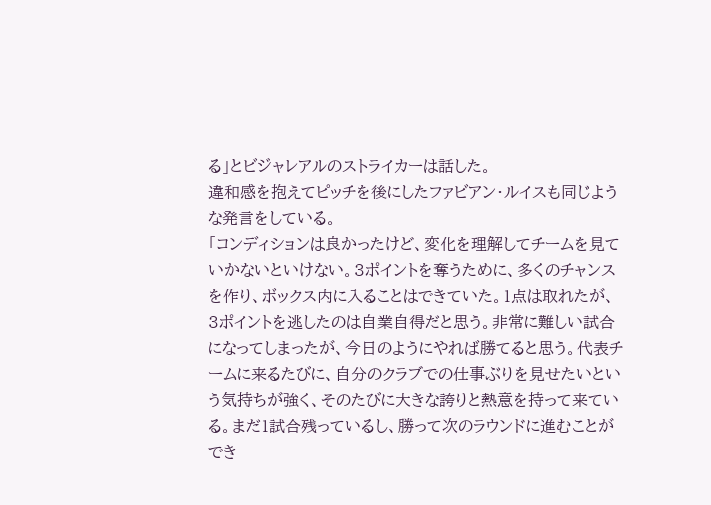る」とビジャレアルのストライカーは話した。
違和感を抱えてピッチを後にしたファビアン・ルイスも同じような発言をしている。
「コンディションは良かったけど、変化を理解してチームを見ていかないといけない。3ポイントを奪うために、多くのチャンスを作り、ボックス内に入ることはできていた。1点は取れたが、3ポイントを逃したのは自業自得だと思う。非常に難しい試合になってしまったが、今日のようにやれば勝てると思う。代表チームに来るたびに、自分のクラブでの仕事ぶりを見せたいという気持ちが強く、そのたびに大きな誇りと熱意を持って来ている。まだ1試合残っているし、勝って次のラウンドに進むことができ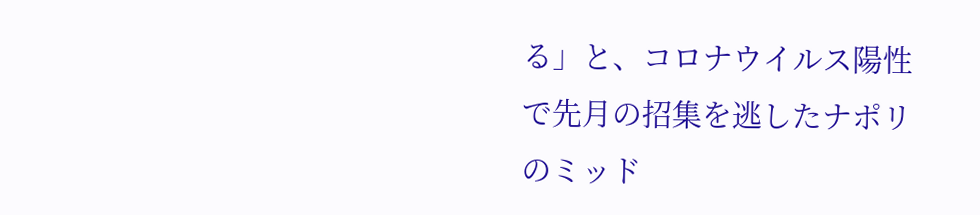る」と、コロナウイルス陽性で先月の招集を逃したナポリのミッド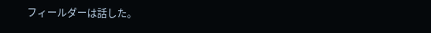フィールダーは話した。